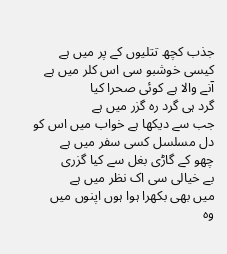جذب کچھ تتلیوں کے پر میں ہے
کیسی خوشبو سی اس کلر میں ہے
آنے والا ہے کوئی صحرا کیا
گرد ہی گرد رہ گزر میں ہے
جب سے دیکھا ہے خواب میں اس کو
دل مسلسل کسی سفر میں ہے
چھو کے گاڑی بغل سے کیا گزری
بے خیالی سی اک نظر میں ہے
میں بھی بکھرا ہوا ہوں اپنوں میں
وہ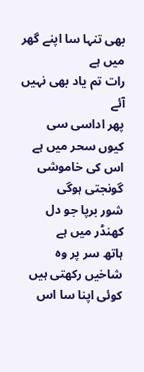بھی تنہا سا اپنے گھر میں ہے
رات تم یاد بھی نہیں آئے
پھر اداسی سی کیوں سحر میں ہے
اس کی خاموشی گونجتی ہوگی
شور برپا جو دل کھنڈر میں ہے
ہاتھ سر پر وہ شاخیں رکھتی ہیں
کوئی اپنا سا اس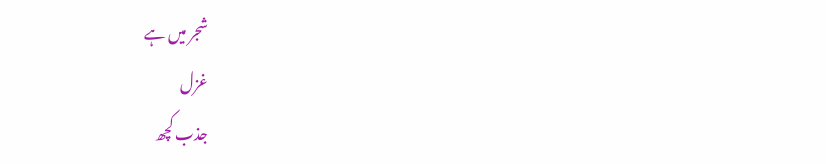شجر میں ہے
غزل
جذب کچھ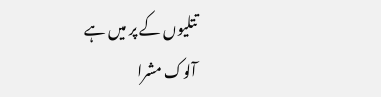تتلیوں کے پر میں ہے
آلوک مشرا